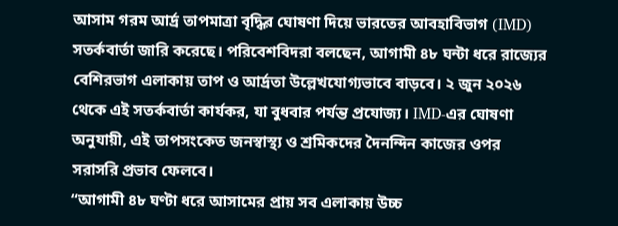আসাম গরম আর্দ্র তাপমাত্রা বৃদ্ধির ঘোষণা দিয়ে ভারতের আবহাবিভাগ (IMD) সতর্কবার্তা জারি করেছে। পরিবেশবিদরা বলছেন, আগামী ৪৮ ঘন্টা ধরে রাজ্যের বেশিরভাগ এলাকায় তাপ ও আর্দ্রতা উল্লেখযোগ্যভাবে বাড়বে। ২ জুন ২০২৬ থেকে এই সতর্কবার্তা কার্যকর, যা বুধবার পর্যন্ত প্রযোজ্য। IMD-এর ঘোষণা অনুযায়ী, এই তাপসংকেত জনস্বাস্থ্য ও শ্রমিকদের দৈনন্দিন কাজের ওপর সরাসরি প্রভাব ফেলবে।
“আগামী ৪৮ ঘণ্টা ধরে আসামের প্রায় সব এলাকায় উচ্চ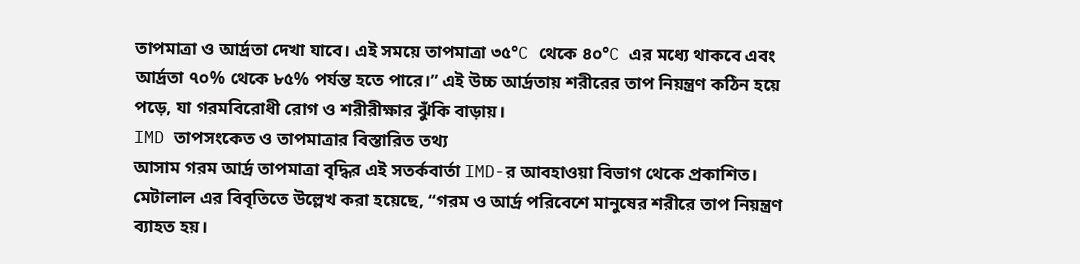তাপমাত্রা ও আর্দ্রতা দেখা যাবে। এই সময়ে তাপমাত্রা ৩৫°C থেকে ৪০°C এর মধ্যে থাকবে এবং আর্দ্রতা ৭০% থেকে ৮৫% পর্যন্ত হতে পারে।” এই উচ্চ আর্দ্রতায় শরীরের তাপ নিয়ন্ত্রণ কঠিন হয়ে পড়ে, যা গরমবিরোধী রোগ ও শরীরীক্ষার ঝুঁকি বাড়ায়।
IMD তাপসংকেত ও তাপমাত্রার বিস্তারিত তথ্য
আসাম গরম আর্দ্র তাপমাত্রা বৃদ্ধির এই সতর্কবার্তা IMD-র আবহাওয়া বিভাগ থেকে প্রকাশিত। মেটালাল এর বিবৃতিতে উল্লেখ করা হয়েছে, “গরম ও আর্দ্র পরিবেশে মানুষের শরীরে তাপ নিয়ন্ত্রণ ব্যাহত হয়।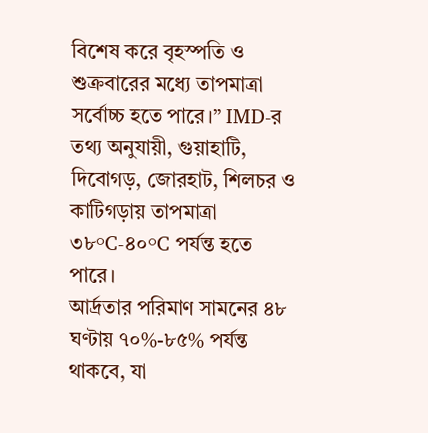বিশেষ করে বৃহস্পতি ও শুক্রবারের মধ্যে তাপমাত্রা সর্বোচ্চ হতে পারে।” IMD-র তথ্য অনুযায়ী, গুয়াহাটি, দিবোগড়, জোরহাট, শিলচর ও কাটিগড়ায় তাপমাত্রা ৩৮°C-৪০°C পর্যন্ত হতে পারে।
আর্দ্রতার পরিমাণ সামনের ৪৮ ঘণ্টায় ৭০%-৮৫% পর্যন্ত থাকবে, যা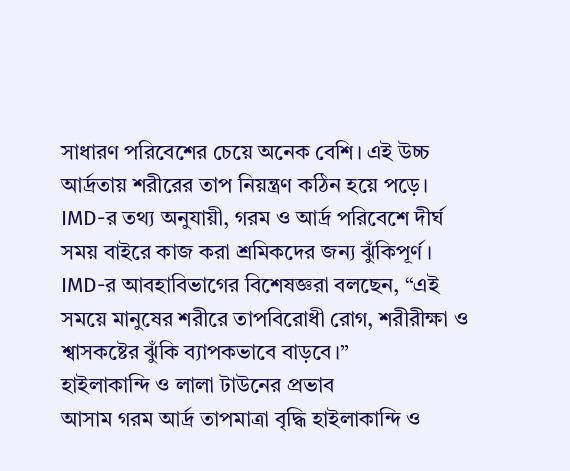সাধারণ পরিবেশের চেয়ে অনেক বেশি। এই উচ্চ আর্দ্রতায় শরীরের তাপ নিয়ন্ত্রণ কঠিন হয়ে পড়ে। IMD-র তথ্য অনুযায়ী, গরম ও আর্দ্র পরিবেশে দীর্ঘ সময় বাইরে কাজ করা শ্রমিকদের জন্য ঝুঁকিপূর্ণ। IMD-র আবহাবিভাগের বিশেষজ্ঞরা বলছেন, “এই সময়ে মানুষের শরীরে তাপবিরোধী রোগ, শরীরীক্ষা ও শ্বাসকষ্টের ঝুঁকি ব্যাপকভাবে বাড়বে।”
হাইলাকান্দি ও লালা টাউনের প্রভাব
আসাম গরম আর্দ্র তাপমাত্রা বৃদ্ধি হাইলাকান্দি ও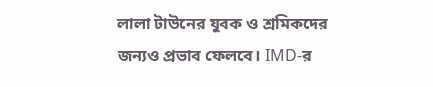লালা টাউনের যুবক ও শ্রমিকদের জন্যও প্রভাব ফেলবে। IMD-র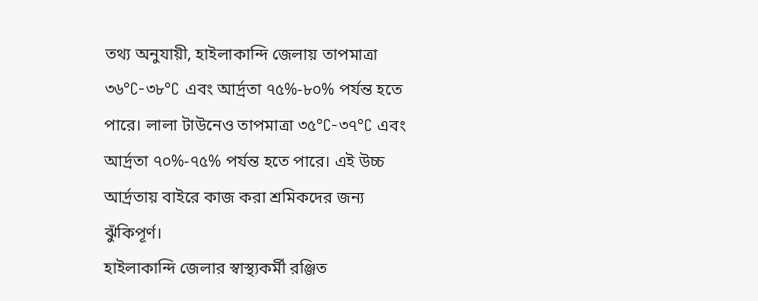তথ্য অনুযায়ী, হাইলাকান্দি জেলায় তাপমাত্রা ৩৬°C-৩৮°C এবং আর্দ্রতা ৭৫%-৮০% পর্যন্ত হতে পারে। লালা টাউনেও তাপমাত্রা ৩৫°C-৩৭°C এবং আর্দ্রতা ৭০%-৭৫% পর্যন্ত হতে পারে। এই উচ্চ আর্দ্রতায় বাইরে কাজ করা শ্রমিকদের জন্য ঝুঁকিপূর্ণ।
হাইলাকান্দি জেলার স্বাস্থ্যকর্মী রঞ্জিত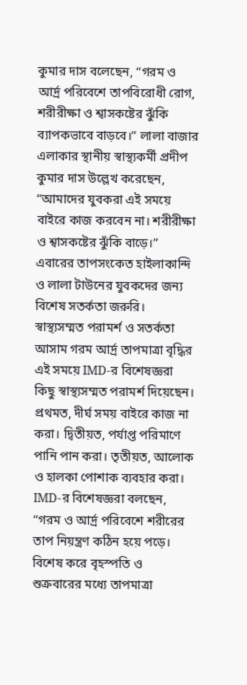কুমার দাস বলেছেন, “গরম ও আর্দ্র পরিবেশে তাপবিরোধী রোগ, শরীরীক্ষা ও শ্বাসকষ্টের ঝুঁকি ব্যাপকভাবে বাড়বে।” লালা বাজার এলাকার স্থানীয় স্বাস্থ্যকর্মী প্রদীপ কুমার দাস উল্লেখ করেছেন, “আমাদের যুবকরা এই সময়ে বাইরে কাজ করবেন না। শরীরীক্ষা ও শ্বাসকষ্টের ঝুঁকি বাড়ে।” এবারের তাপসংকেত হাইলাকান্দি ও লালা টাউনের যুবকদের জন্য বিশেষ সতর্কতা জরুরি।
স্বাস্থ্যসম্মত পরামর্শ ও সতর্কতা
আসাম গরম আর্দ্র তাপমাত্রা বৃদ্ধির এই সময়ে IMD-র বিশেষজ্ঞরা কিছু স্বাস্থ্যসম্মত পরামর্শ দিয়েছেন। প্রথমত, দীর্ঘ সময় বাইরে কাজ না করা। দ্বিতীয়ত, পর্যাপ্ত পরিমাণে পানি পান করা। তৃতীয়ত, আলোক ও হালকা পোশাক ব্যবহার করা। IMD-র বিশেষজ্ঞরা বলছেন, “গরম ও আর্দ্র পরিবেশে শরীরের তাপ নিয়ন্ত্রণ কঠিন হয়ে পড়ে। বিশেষ করে বৃহস্পতি ও শুক্রবারের মধ্যে তাপমাত্রা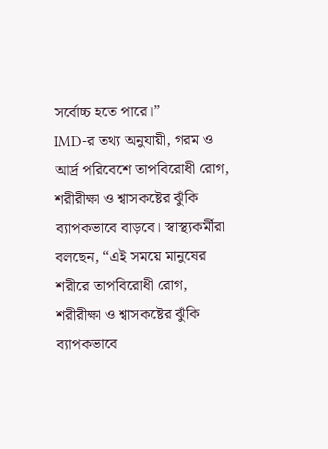সর্বোচ্চ হতে পারে।”
IMD-র তথ্য অনুযায়ী, গরম ও আর্দ্র পরিবেশে তাপবিরোধী রোগ, শরীরীক্ষা ও শ্বাসকষ্টের ঝুঁকি ব্যাপকভাবে বাড়বে। স্বাস্থ্যকর্মীরা বলছেন, “এই সময়ে মানুষের শরীরে তাপবিরোধী রোগ, শরীরীক্ষা ও শ্বাসকষ্টের ঝুঁকি ব্যাপকভাবে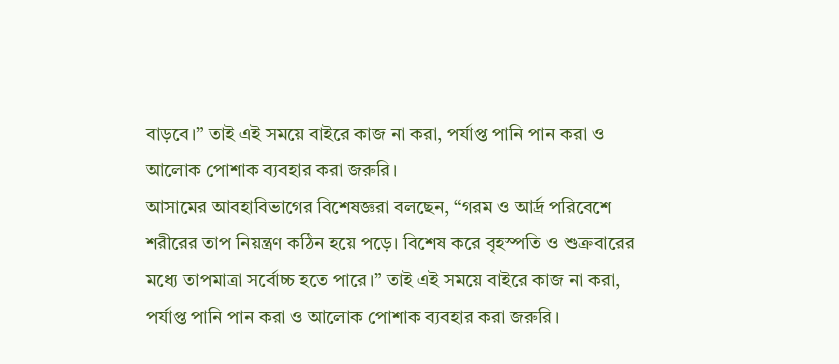বাড়বে।” তাই এই সময়ে বাইরে কাজ না করা, পর্যাপ্ত পানি পান করা ও আলোক পোশাক ব্যবহার করা জরুরি।
আসামের আবহাবিভাগের বিশেষজ্ঞরা বলছেন, “গরম ও আর্দ্র পরিবেশে শরীরের তাপ নিয়ন্ত্রণ কঠিন হয়ে পড়ে। বিশেষ করে বৃহস্পতি ও শুক্রবারের মধ্যে তাপমাত্রা সর্বোচ্চ হতে পারে।” তাই এই সময়ে বাইরে কাজ না করা, পর্যাপ্ত পানি পান করা ও আলোক পোশাক ব্যবহার করা জরুরি।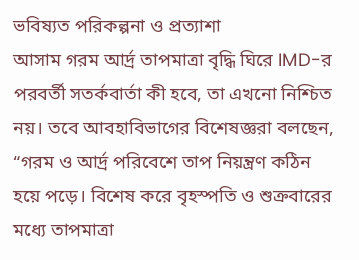ভবিষ্যত পরিকল্পনা ও প্রত্যাশা
আসাম গরম আর্দ্র তাপমাত্রা বৃদ্ধি ঘিরে IMD-র পরবর্তী সতর্কবার্তা কী হবে, তা এখনো নিশ্চিত নয়। তবে আবহাবিভাগের বিশেষজ্ঞরা বলছেন, “গরম ও আর্দ্র পরিবেশে তাপ নিয়ন্ত্রণ কঠিন হয়ে পড়ে। বিশেষ করে বৃহস্পতি ও শুক্রবারের মধ্যে তাপমাত্রা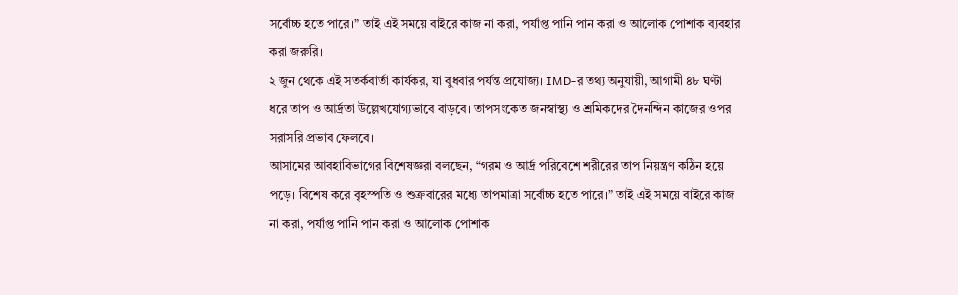সর্বোচ্চ হতে পারে।” তাই এই সময়ে বাইরে কাজ না করা, পর্যাপ্ত পানি পান করা ও আলোক পোশাক ব্যবহার করা জরুরি।
২ জুন থেকে এই সতর্কবার্তা কার্যকর, যা বুধবার পর্যন্ত প্রযোজ্য। IMD-র তথ্য অনুযায়ী, আগামী ৪৮ ঘণ্টা ধরে তাপ ও আর্দ্ৰতা উল্লেখযোগ্যভাবে বাড়বে। তাপসংকেত জনস্বাস্থ্য ও শ্রমিকদের দৈনন্দিন কাজের ওপর সরাসরি প্রভাব ফেলবে।
আসামের আবহাবিভাগের বিশেষজ্ঞরা বলছেন, “গরম ও আর্দ্র পরিবেশে শরীরের তাপ নিয়ন্ত্রণ কঠিন হয়ে পড়ে। বিশেষ করে বৃহস্পতি ও শুক্রবারের মধ্যে তাপমাত্রা সর্বোচ্চ হতে পারে।” তাই এই সময়ে বাইরে কাজ না করা, পর্যাপ্ত পানি পান করা ও আলোক পোশাক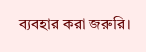ব্যবহার করা জরুরি।